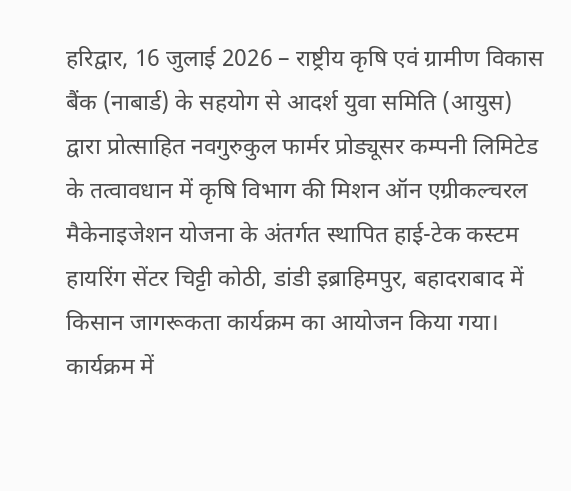हरिद्वार, 16 जुलाई 2026 – राष्ट्रीय कृषि एवं ग्रामीण विकास बैंक (नाबार्ड) के सहयोग से आदर्श युवा समिति (आयुस) द्वारा प्रोत्साहित नवगुरुकुल फार्मर प्रोड्यूसर कम्पनी लिमिटेड के तत्वावधान में कृषि विभाग की मिशन ऑन एग्रीकल्चरल मैकेनाइजेशन योजना के अंतर्गत स्थापित हाई-टेक कस्टम हायरिंग सेंटर चिट्टी कोठी, डांडी इब्राहिमपुर, बहादराबाद में किसान जागरूकता कार्यक्रम का आयोजन किया गया। कार्यक्रम में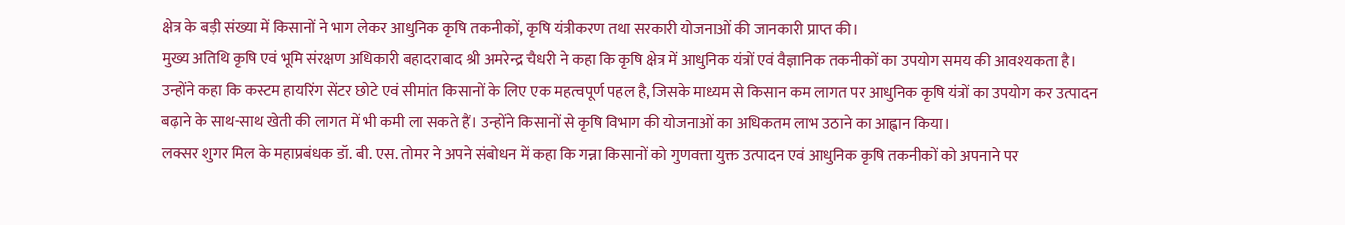क्षेत्र के बड़ी संख्या में किसानों ने भाग लेकर आधुनिक कृषि तकनीकों, कृषि यंत्रीकरण तथा सरकारी योजनाओं की जानकारी प्राप्त की।
मुख्य अतिथि कृषि एवं भूमि संरक्षण अधिकारी बहादराबाद श्री अमरेन्द्र चैधरी ने कहा कि कृषि क्षेत्र में आधुनिक यंत्रों एवं वैज्ञानिक तकनीकों का उपयोग समय की आवश्यकता है। उन्होंने कहा कि कस्टम हायरिंग सेंटर छोटे एवं सीमांत किसानों के लिए एक महत्वपूर्ण पहल है, जिसके माध्यम से किसान कम लागत पर आधुनिक कृषि यंत्रों का उपयोग कर उत्पादन बढ़ाने के साथ-साथ खेती की लागत में भी कमी ला सकते हैं। उन्होंने किसानों से कृषि विभाग की योजनाओं का अधिकतम लाभ उठाने का आह्वान किया।
लक्सर शुगर मिल के महाप्रबंधक डॉ. बी. एस. तोमर ने अपने संबोधन में कहा कि गन्ना किसानों को गुणवत्ता युक्त उत्पादन एवं आधुनिक कृषि तकनीकों को अपनाने पर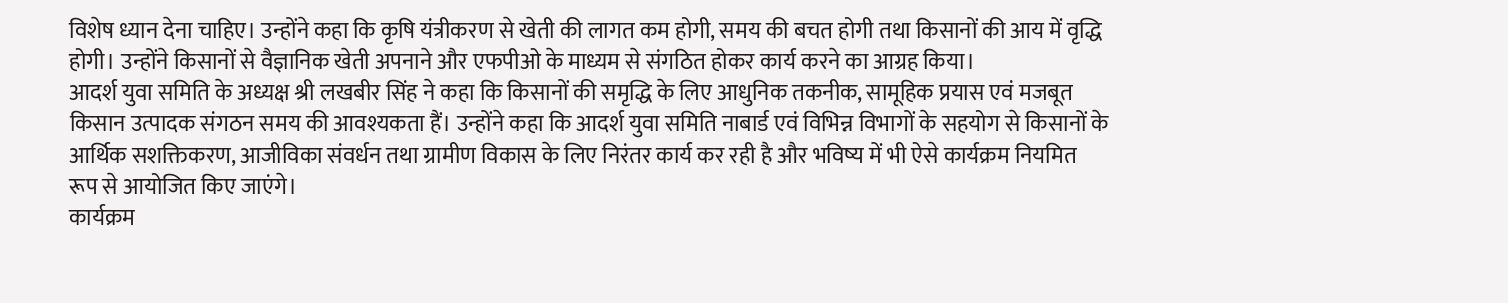विशेष ध्यान देना चाहिए। उन्होंने कहा कि कृषि यंत्रीकरण से खेती की लागत कम होगी, समय की बचत होगी तथा किसानों की आय में वृद्धि होगी। उन्होंने किसानों से वैज्ञानिक खेती अपनाने और एफपीओ के माध्यम से संगठित होकर कार्य करने का आग्रह किया।
आदर्श युवा समिति के अध्यक्ष श्री लखबीर सिंह ने कहा कि किसानों की समृद्धि के लिए आधुनिक तकनीक, सामूहिक प्रयास एवं मजबूत किसान उत्पादक संगठन समय की आवश्यकता हैं। उन्होंने कहा कि आदर्श युवा समिति नाबार्ड एवं विभिन्न विभागों के सहयोग से किसानों के आर्थिक सशक्तिकरण, आजीविका संवर्धन तथा ग्रामीण विकास के लिए निरंतर कार्य कर रही है और भविष्य में भी ऐसे कार्यक्रम नियमित रूप से आयोजित किए जाएंगे।
कार्यक्रम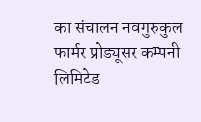का संचालन नवगुरुकुल फार्मर प्रोड्यूसर कम्पनी लिमिटेड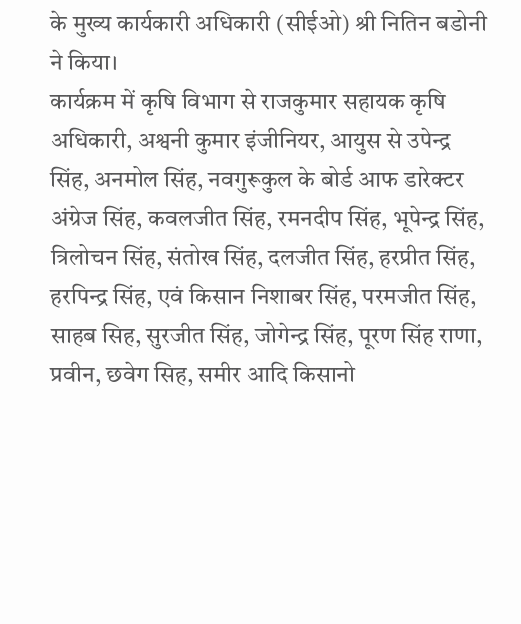के मुख्य कार्यकारी अधिकारी (सीईओ) श्री नितिन बडोनी ने किया।
कार्यक्रम में कृषि विभाग से राजकुमार सहायक कृषि अधिकारी, अश्वनी कुमार इंजीनियर, आयुस से उपेन्द्र सिंह, अनमोल सिंह, नवगुरूकुल के बोर्ड आफ डारेक्टर अंग्रेज सिंह, कवलजीत सिंह, रमनदीप सिंह, भूपेन्द्र सिंह, त्रिलोचन सिंह, संतोख सिंह, दलजीत सिंह, हरप्रीत सिंह, हरपिन्द्र सिंह, एवं किसान निशाबर सिंह, परमजीत सिंह, साहब सिह, सुरजीत सिंह, जोगेन्द्र सिंह, पूरण सिंह राणा, प्रवीन, छवेग सिह, समीर आदि किसानो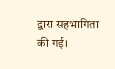द्वारा सहभागिता की गई।